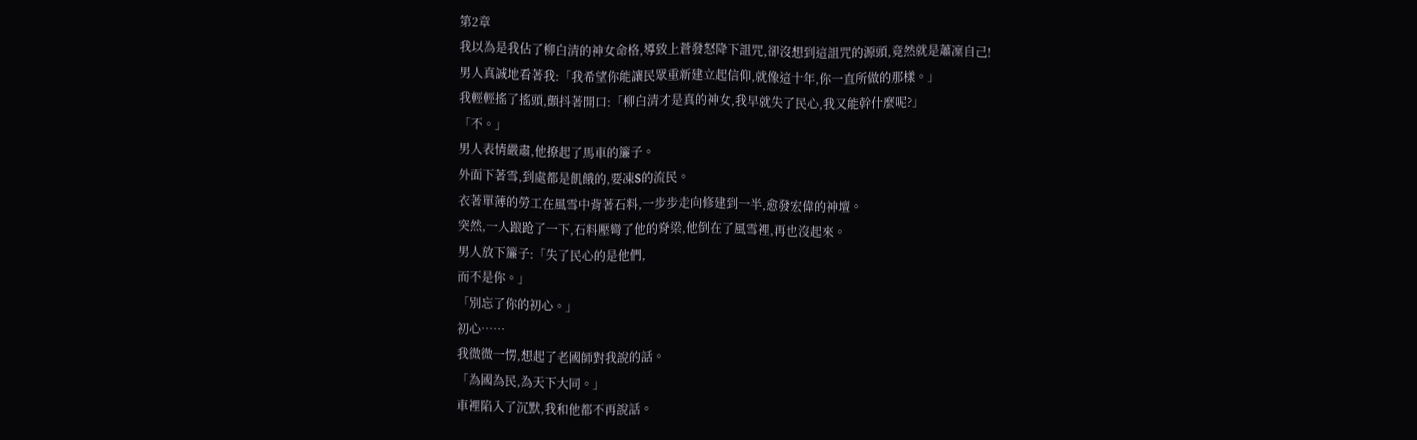第2章
我以為是我佔了柳白清的神女命格,導致上蒼發怒降下詛咒,卻沒想到這詛咒的源頭,竟然就是蕭凜自己!
男人真誠地看著我:「我希望你能讓民眾重新建立起信仰,就像這十年,你一直所做的那樣。」
我輕輕搖了搖頭,顫抖著開口:「柳白清才是真的神女,我早就失了民心,我又能幹什麼呢?」
「不。」
男人表情嚴肅,他撩起了馬車的簾子。
外面下著雪,到處都是飢餓的,要凍S的流民。
衣著單薄的勞工在風雪中背著石料,一步步走向修建到一半,愈發宏偉的神壇。
突然,一人踉跄了一下,石料壓彎了他的脊梁,他倒在了風雪裡,再也沒起來。
男人放下簾子:「失了民心的是他們,
而不是你。」
「別忘了你的初心。」
初心……
我微微一愣,想起了老國師對我說的話。
「為國為民,為天下大同。」
車裡陷入了沉默,我和他都不再說話。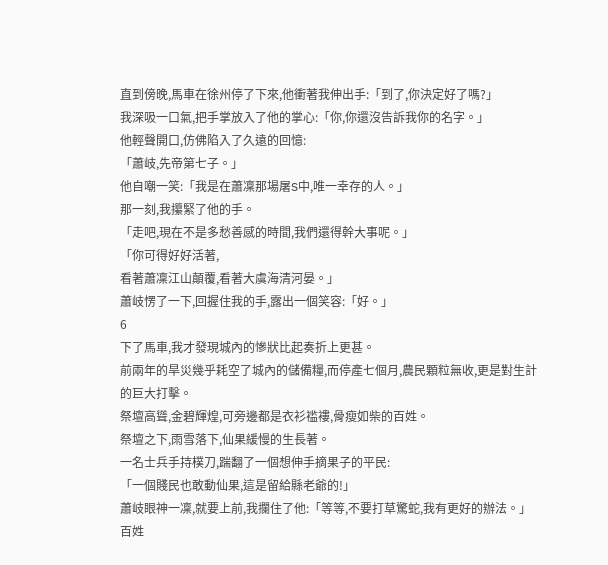直到傍晚,馬車在徐州停了下來,他衝著我伸出手:「到了,你決定好了嗎?」
我深吸一口氣,把手掌放入了他的掌心:「你,你還沒告訴我你的名字。」
他輕聲開口,仿佛陷入了久遠的回憶:
「蕭岐,先帝第七子。」
他自嘲一笑:「我是在蕭凜那場屠S中,唯一幸存的人。」
那一刻,我攥緊了他的手。
「走吧,現在不是多愁善感的時間,我們還得幹大事呢。」
「你可得好好活著,
看著蕭凜江山顛覆,看著大虞海清河晏。」
蕭岐愣了一下,回握住我的手,露出一個笑容:「好。」
6
下了馬車,我才發現城內的慘狀比起奏折上更甚。
前兩年的旱災幾乎耗空了城內的儲備糧,而停產七個月,農民顆粒無收,更是對生計的巨大打擊。
祭壇高聳,金碧輝煌,可旁邊都是衣衫褴褸,骨瘦如柴的百姓。
祭壇之下,雨雪落下,仙果緩慢的生長著。
一名士兵手持樸刀,踹翻了一個想伸手摘果子的平民:
「一個賤民也敢動仙果,這是留給縣老爺的!」
蕭岐眼神一凜,就要上前,我攔住了他:「等等,不要打草驚蛇,我有更好的辦法。」
百姓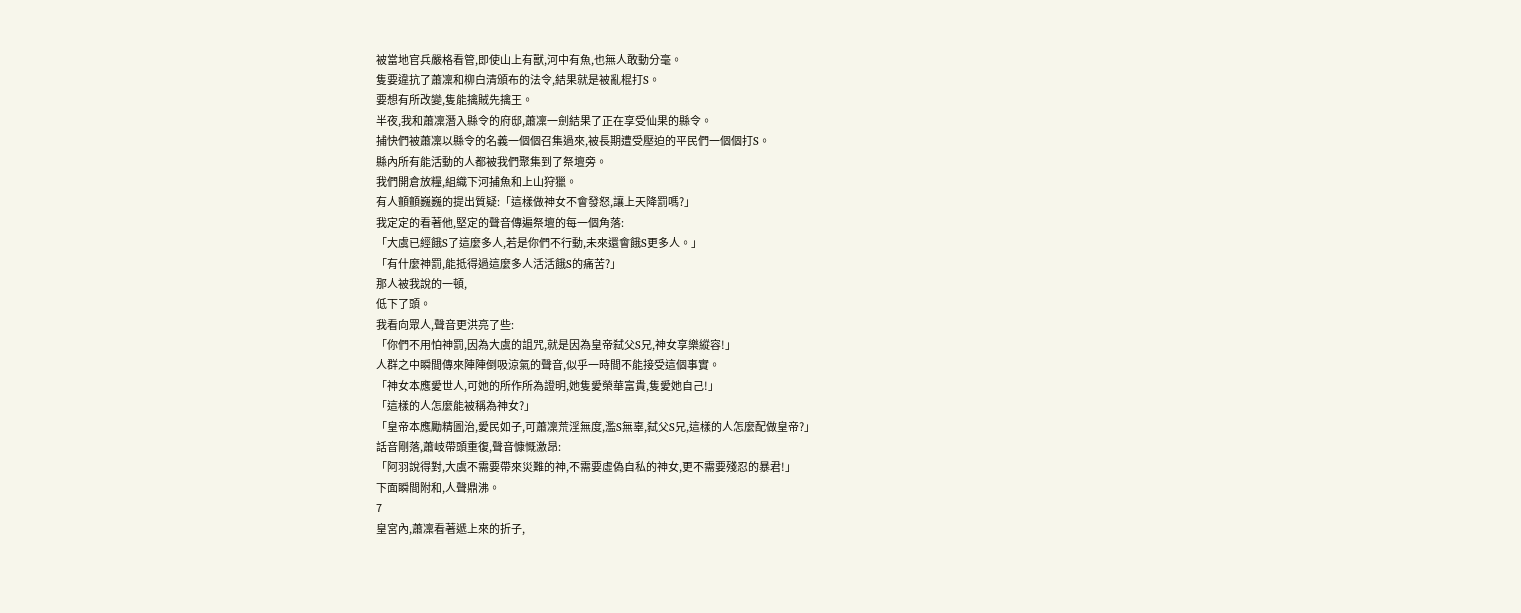被當地官兵嚴格看管,即使山上有獸,河中有魚,也無人敢動分毫。
隻要違抗了蕭凜和柳白清頒布的法令,結果就是被亂棍打S。
要想有所改變,隻能擒賊先擒王。
半夜,我和蕭凜潛入縣令的府邸,蕭凜一劍結果了正在享受仙果的縣令。
捕快們被蕭凜以縣令的名義一個個召集過來,被長期遭受壓迫的平民們一個個打S。
縣內所有能活動的人都被我們聚集到了祭壇旁。
我們開倉放糧,組織下河捕魚和上山狩獵。
有人顫顫巍巍的提出質疑:「這樣做神女不會發怒,讓上天降罰嗎?」
我定定的看著他,堅定的聲音傳遍祭壇的每一個角落:
「大虞已經餓S了這麼多人,若是你們不行動,未來還會餓S更多人。」
「有什麼神罰,能抵得過這麼多人活活餓S的痛苦?」
那人被我說的一頓,
低下了頭。
我看向眾人,聲音更洪亮了些:
「你們不用怕神罰,因為大虞的詛咒,就是因為皇帝弑父S兄,神女享樂縱容!」
人群之中瞬間傳來陣陣倒吸涼氣的聲音,似乎一時間不能接受這個事實。
「神女本應愛世人,可她的所作所為證明,她隻愛榮華富貴,隻愛她自己!」
「這樣的人怎麼能被稱為神女?」
「皇帝本應勵精圖治,愛民如子,可蕭凜荒淫無度,濫S無辜,弑父S兄,這樣的人怎麼配做皇帝?」
話音剛落,蕭岐帶頭重復,聲音慷慨激昂:
「阿羽說得對,大虞不需要帶來災難的神,不需要虛偽自私的神女,更不需要殘忍的暴君!」
下面瞬間附和,人聲鼎沸。
7
皇宮內,蕭凜看著遞上來的折子,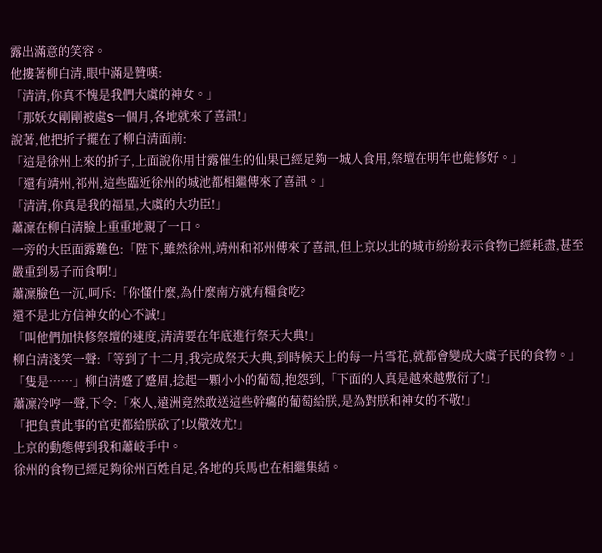露出滿意的笑容。
他摟著柳白清,眼中滿是贊嘆:
「清清,你真不愧是我們大虞的神女。」
「那妖女剛剛被處S一個月,各地就來了喜訊!」
說著,他把折子擺在了柳白清面前:
「這是徐州上來的折子,上面說你用甘露催生的仙果已經足夠一城人食用,祭壇在明年也能修好。」
「還有靖州,祁州,這些臨近徐州的城池都相繼傳來了喜訊。」
「清清,你真是我的福星,大虞的大功臣!」
蕭凜在柳白清臉上重重地親了一口。
一旁的大臣面露難色:「陛下,雖然徐州,靖州和祁州傳來了喜訊,但上京以北的城市紛紛表示食物已經耗盡,甚至嚴重到易子而食啊!」
蕭凜臉色一沉,呵斥:「你懂什麼,為什麼南方就有糧食吃?
還不是北方信神女的心不誠!」
「叫他們加快修祭壇的速度,清清要在年底進行祭天大典!」
柳白清淺笑一聲:「等到了十二月,我完成祭天大典,到時候天上的每一片雪花,就都會變成大虞子民的食物。」
「隻是……」柳白清蹙了蹙眉,捻起一顆小小的葡萄,抱怨到,「下面的人真是越來越敷衍了!」
蕭凜冷哼一聲,下令:「來人,遠洲竟然敢送這些幹癟的葡萄給朕,是為對朕和神女的不敬!」
「把負責此事的官吏都給朕砍了!以儆效尤!」
上京的動態傳到我和蕭岐手中。
徐州的食物已經足夠徐州百姓自足,各地的兵馬也在相繼集結。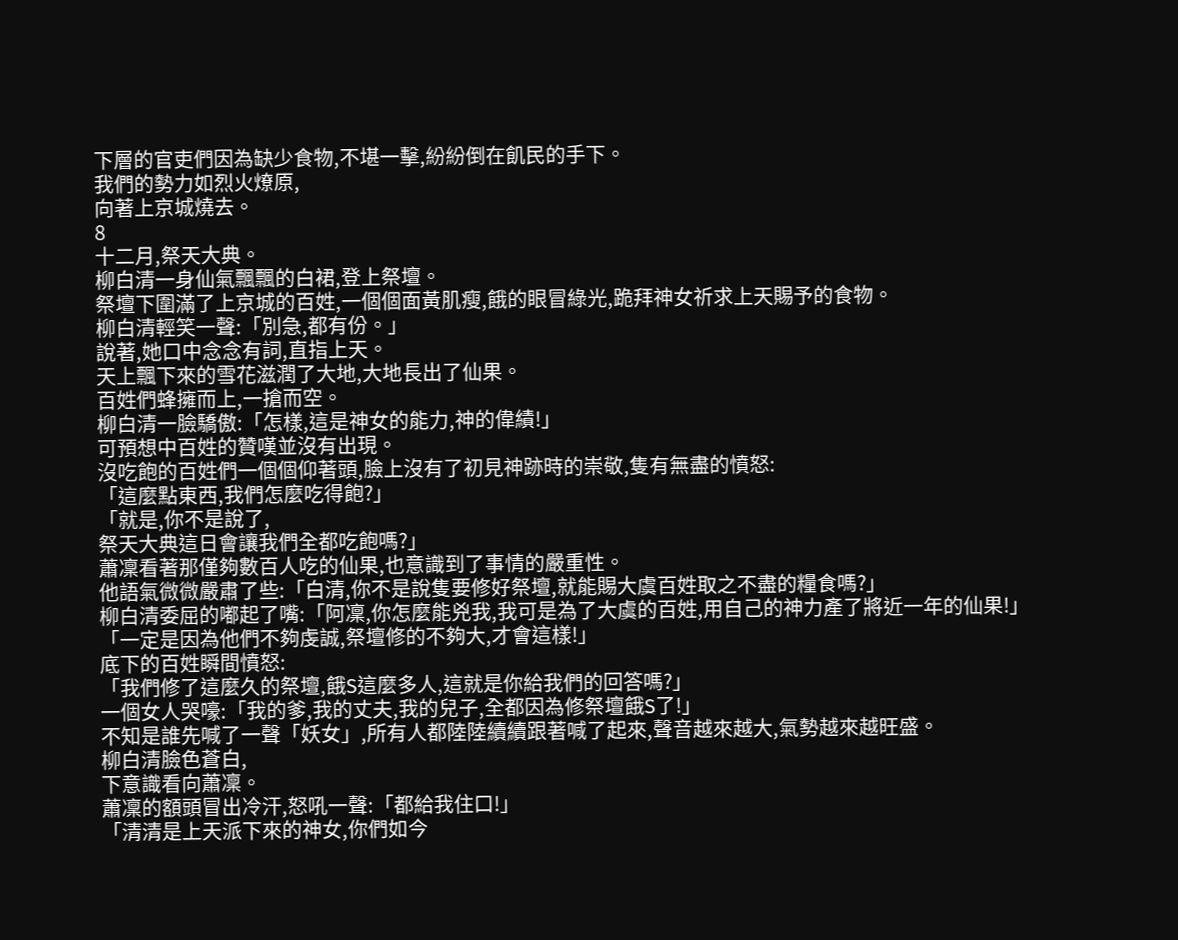下層的官吏們因為缺少食物,不堪一擊,紛紛倒在飢民的手下。
我們的勢力如烈火燎原,
向著上京城燒去。
8
十二月,祭天大典。
柳白清一身仙氣飄飄的白裙,登上祭壇。
祭壇下圍滿了上京城的百姓,一個個面黃肌瘦,餓的眼冒綠光,跪拜神女祈求上天賜予的食物。
柳白清輕笑一聲:「別急,都有份。」
說著,她口中念念有詞,直指上天。
天上飄下來的雪花滋潤了大地,大地長出了仙果。
百姓們蜂擁而上,一搶而空。
柳白清一臉驕傲:「怎樣,這是神女的能力,神的偉績!」
可預想中百姓的贊嘆並沒有出現。
沒吃飽的百姓們一個個仰著頭,臉上沒有了初見神跡時的崇敬,隻有無盡的憤怒:
「這麼點東西,我們怎麼吃得飽?」
「就是,你不是說了,
祭天大典這日會讓我們全都吃飽嗎?」
蕭凜看著那僅夠數百人吃的仙果,也意識到了事情的嚴重性。
他語氣微微嚴肅了些:「白清,你不是說隻要修好祭壇,就能賜大虞百姓取之不盡的糧食嗎?」
柳白清委屈的嘟起了嘴:「阿凜,你怎麼能兇我,我可是為了大虞的百姓,用自己的神力產了將近一年的仙果!」
「一定是因為他們不夠虔誠,祭壇修的不夠大,才會這樣!」
底下的百姓瞬間憤怒:
「我們修了這麼久的祭壇,餓S這麼多人,這就是你給我們的回答嗎?」
一個女人哭嚎:「我的爹,我的丈夫,我的兒子,全都因為修祭壇餓S了!」
不知是誰先喊了一聲「妖女」,所有人都陸陸續續跟著喊了起來,聲音越來越大,氣勢越來越旺盛。
柳白清臉色蒼白,
下意識看向蕭凜。
蕭凜的額頭冒出冷汗,怒吼一聲:「都給我住口!」
「清清是上天派下來的神女,你們如今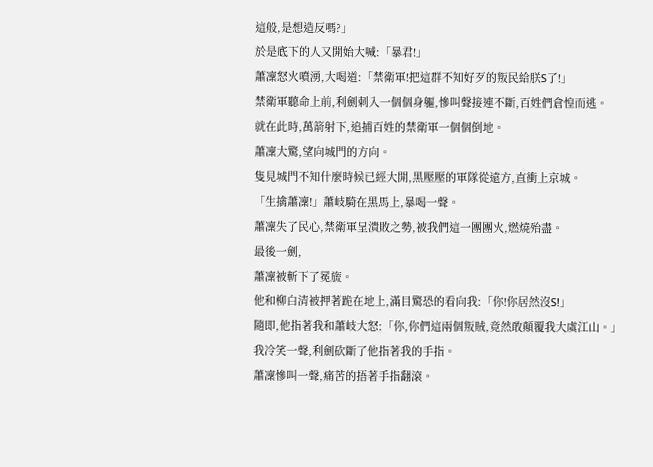這般,是想造反嗎?」
於是底下的人又開始大喊:「暴君!」
蕭凜怒火噴湧,大喝道:「禁衛軍!把這群不知好歹的叛民給朕S了!」
禁衛軍聽命上前,利劍刺入一個個身軀,慘叫聲接連不斷,百姓們倉惶而逃。
就在此時,萬箭射下,追捕百姓的禁衛軍一個個倒地。
蕭凜大驚,望向城門的方向。
隻見城門不知什麼時候已經大開,黑壓壓的軍隊從遠方,直衝上京城。
「生擒蕭凜!」蕭岐騎在黑馬上,暴喝一聲。
蕭凜失了民心,禁衛軍呈潰敗之勢,被我們這一團團火,燃燒殆盡。
最後一劍,
蕭凜被斬下了冕旒。
他和柳白清被押著跪在地上,滿目驚恐的看向我:「你!你居然沒S!」
隨即,他指著我和蕭岐大怒:「你,你們這兩個叛賊,竟然敢顛覆我大虞江山。」
我冷笑一聲,利劍砍斷了他指著我的手指。
蕭凜慘叫一聲,痛苦的捂著手指翻滾。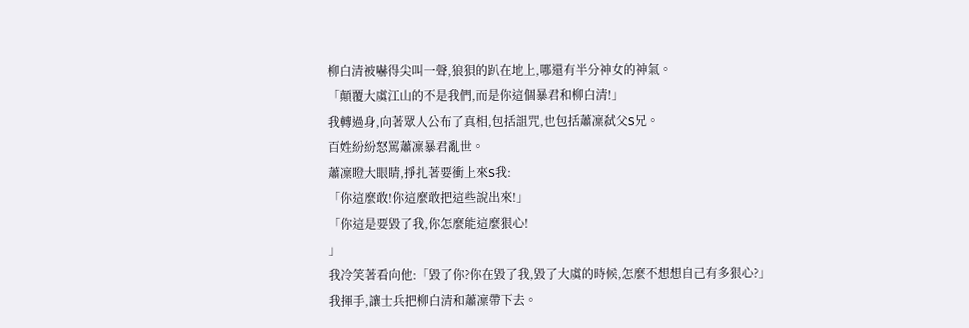柳白清被嚇得尖叫一聲,狼狽的趴在地上,哪還有半分神女的神氣。
「顛覆大虞江山的不是我們,而是你這個暴君和柳白清!」
我轉過身,向著眾人公布了真相,包括詛咒,也包括蕭凜弑父S兄。
百姓紛紛怒罵蕭凜暴君亂世。
蕭凜瞪大眼睛,掙扎著要衝上來S我:
「你這麼敢!你這麼敢把這些說出來!」
「你這是要毀了我,你怎麼能這麼狠心!
」
我冷笑著看向他:「毀了你?你在毀了我,毀了大虞的時候,怎麼不想想自己有多狠心?」
我揮手,讓士兵把柳白清和蕭凜帶下去。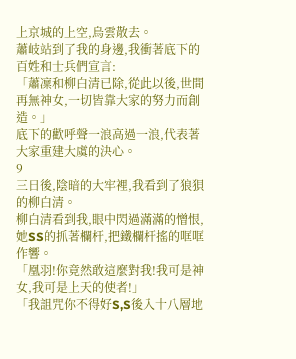上京城的上空,烏雲散去。
蕭岐站到了我的身邊,我衝著底下的百姓和士兵們宣言:
「蕭凜和柳白清已除,從此以後,世間再無神女,一切皆靠大家的努力而創造。」
底下的歡呼聲一浪高過一浪,代表著大家重建大虞的決心。
9
三日後,陰暗的大牢裡,我看到了狼狽的柳白清。
柳白清看到我,眼中閃過滿滿的憎恨,她SS的抓著欄杆,把鐵欄杆搖的哐哐作響。
「凰羽!你竟然敢這麼對我!我可是神女,我可是上天的使者!」
「我詛咒你不得好S,S後入十八層地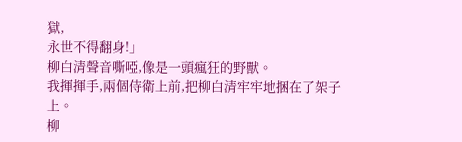獄,
永世不得翻身!」
柳白清聲音嘶啞,像是一頭瘋狂的野獸。
我揮揮手,兩個侍衛上前,把柳白清牢牢地捆在了架子上。
柳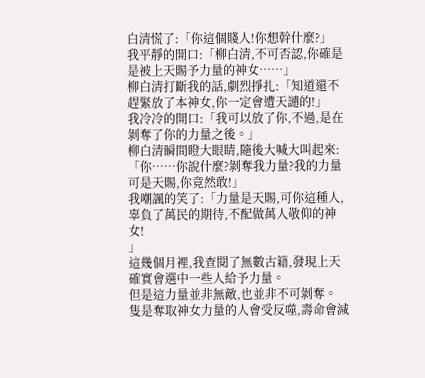白清慌了:「你這個賤人!你想幹什麼?」
我平靜的開口:「柳白清,不可否認,你確是是被上天賜予力量的神女……」
柳白清打斷我的話,劇烈掙扎:「知道還不趕緊放了本神女,你一定會遭天譴的!」
我冷冷的開口:「我可以放了你,不過,是在剝奪了你的力量之後。」
柳白清瞬間瞪大眼睛,隨後大喊大叫起來:「你……你說什麼?剝奪我力量?我的力量可是天賜,你竟然敢!」
我嘲諷的笑了:「力量是天賜,可你這種人,辜負了萬民的期待,不配做萬人敬仰的神女!
」
這幾個月裡,我查閱了無數古籍,發現上天確實會選中一些人給予力量。
但是這力量並非無敵,也並非不可剝奪。
隻是奪取神女力量的人會受反噬,壽命會減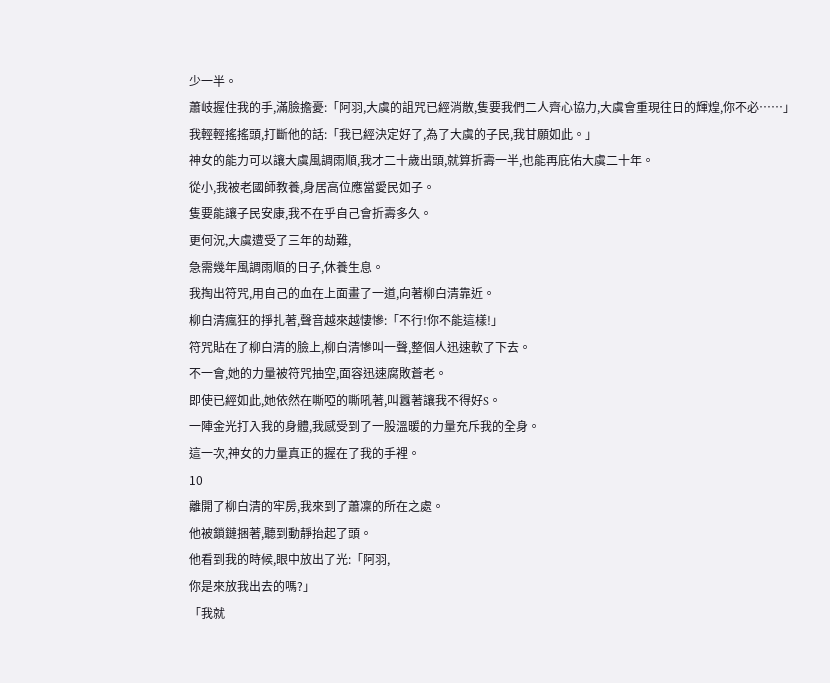少一半。
蕭岐握住我的手,滿臉擔憂:「阿羽,大虞的詛咒已經消散,隻要我們二人齊心協力,大虞會重現往日的輝煌,你不必……」
我輕輕搖搖頭,打斷他的話:「我已經決定好了,為了大虞的子民,我甘願如此。」
神女的能力可以讓大虞風調雨順,我才二十歲出頭,就算折壽一半,也能再庇佑大虞二十年。
從小,我被老國師教養,身居高位應當愛民如子。
隻要能讓子民安康,我不在乎自己會折壽多久。
更何況,大虞遭受了三年的劫難,
急需幾年風調雨順的日子,休養生息。
我掏出符咒,用自己的血在上面畫了一道,向著柳白清靠近。
柳白清瘋狂的掙扎著,聲音越來越悽慘:「不行!你不能這樣!」
符咒貼在了柳白清的臉上,柳白清慘叫一聲,整個人迅速軟了下去。
不一會,她的力量被符咒抽空,面容迅速腐敗蒼老。
即使已經如此,她依然在嘶啞的嘶吼著,叫囂著讓我不得好S。
一陣金光打入我的身體,我感受到了一股溫暖的力量充斥我的全身。
這一次,神女的力量真正的握在了我的手裡。
10
離開了柳白清的牢房,我來到了蕭凜的所在之處。
他被鎖鏈捆著,聽到動靜抬起了頭。
他看到我的時候,眼中放出了光:「阿羽,
你是來放我出去的嗎?」
「我就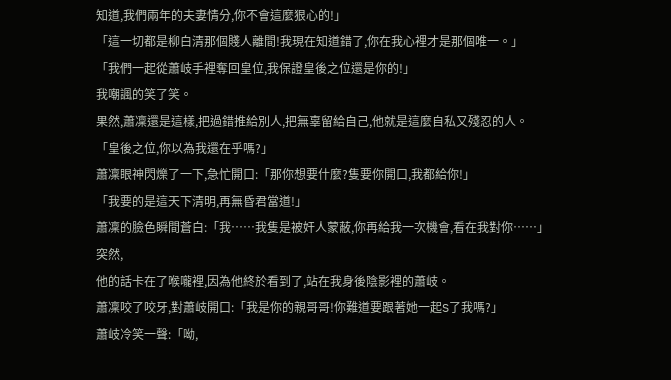知道,我們兩年的夫妻情分,你不會這麼狠心的!」
「這一切都是柳白清那個賤人離間!我現在知道錯了,你在我心裡才是那個唯一。」
「我們一起從蕭岐手裡奪回皇位,我保證皇後之位還是你的!」
我嘲諷的笑了笑。
果然,蕭凜還是這樣,把過錯推給別人,把無辜留給自己,他就是這麼自私又殘忍的人。
「皇後之位,你以為我還在乎嗎?」
蕭凜眼神閃爍了一下,急忙開口:「那你想要什麼?隻要你開口,我都給你!」
「我要的是這天下清明,再無昏君當道!」
蕭凜的臉色瞬間蒼白:「我……我隻是被奸人蒙蔽,你再給我一次機會,看在我對你……」
突然,
他的話卡在了喉嚨裡,因為他終於看到了,站在我身後陰影裡的蕭岐。
蕭凜咬了咬牙,對蕭岐開口:「我是你的親哥哥!你難道要跟著她一起S了我嗎?」
蕭岐冷笑一聲:「呦,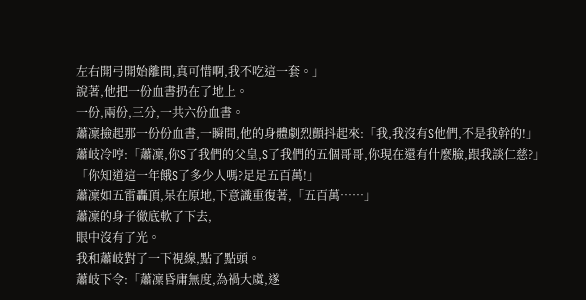左右開弓開始離間,真可惜啊,我不吃這一套。」
說著,他把一份血書扔在了地上。
一份,兩份,三分,一共六份血書。
蕭凜撿起那一份份血書,一瞬間,他的身體劇烈顫抖起來:「我,我沒有S他們,不是我幹的!」
蕭岐冷哼:「蕭凜,你S了我們的父皇,S了我們的五個哥哥,你現在還有什麼臉,跟我談仁慈?」
「你知道這一年餓S了多少人嗎?足足五百萬!」
蕭凜如五雷轟頂,呆在原地,下意識重復著,「五百萬……」
蕭凜的身子徹底軟了下去,
眼中沒有了光。
我和蕭岐對了一下視線,點了點頭。
蕭岐下令:「蕭凜昏庸無度,為禍大虞,遂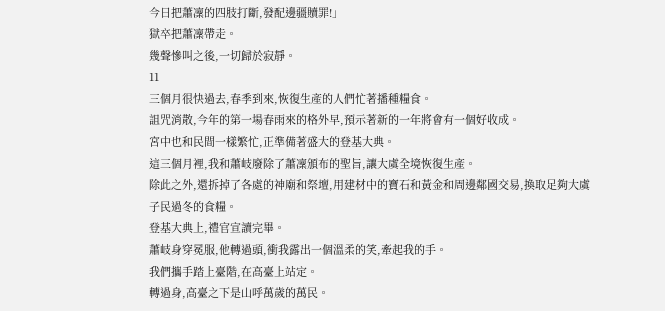今日把蕭凜的四肢打斷,發配邊疆贖罪!」
獄卒把蕭凜帶走。
幾聲慘叫之後,一切歸於寂靜。
11
三個月很快過去,春季到來,恢復生產的人們忙著播種糧食。
詛咒消散,今年的第一場春雨來的格外早,預示著新的一年將會有一個好收成。
宮中也和民間一樣繁忙,正準備著盛大的登基大典。
這三個月裡,我和蕭岐廢除了蕭凜頒布的聖旨,讓大虞全境恢復生產。
除此之外,還拆掉了各處的神廟和祭壇,用建材中的寶石和黃金和周邊鄰國交易,換取足夠大虞子民過冬的食糧。
登基大典上,禮官宣讀完畢。
蕭岐身穿冕服,他轉過頭,衝我露出一個溫柔的笑,牽起我的手。
我們攜手踏上臺階,在高臺上站定。
轉過身,高臺之下是山呼萬歲的萬民。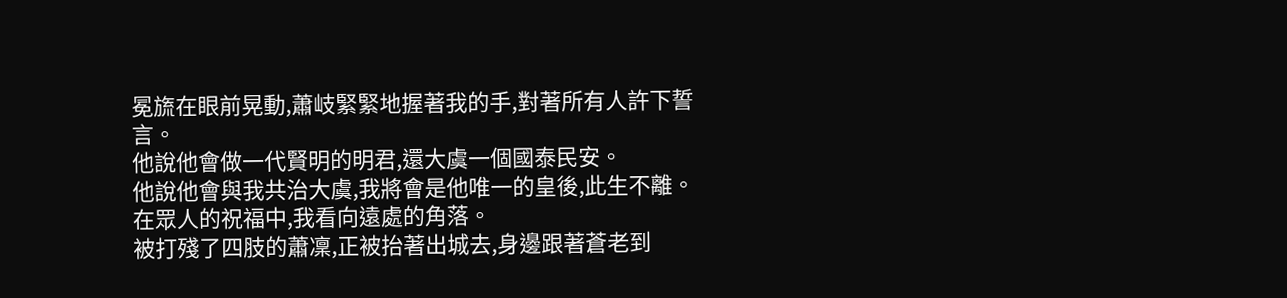冕旒在眼前晃動,蕭岐緊緊地握著我的手,對著所有人許下誓言。
他說他會做一代賢明的明君,還大虞一個國泰民安。
他說他會與我共治大虞,我將會是他唯一的皇後,此生不離。
在眾人的祝福中,我看向遠處的角落。
被打殘了四肢的蕭凜,正被抬著出城去,身邊跟著蒼老到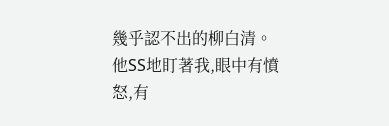幾乎認不出的柳白清。
他SS地盯著我,眼中有憤怒,有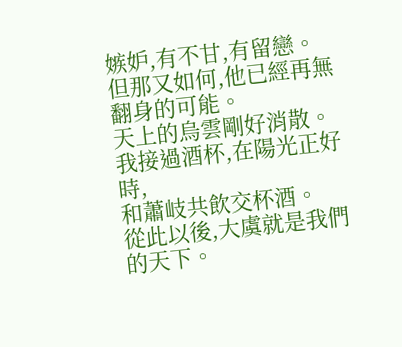嫉妒,有不甘,有留戀。
但那又如何,他已經再無翻身的可能。
天上的烏雲剛好消散。
我接過酒杯,在陽光正好時,
和蕭岐共飲交杯酒。
從此以後,大虞就是我們的天下。